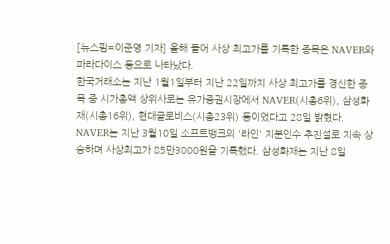[뉴스핌=이준영 기자] 올해 들어 사상 최고가를 기록한 종목은 NAVER와 파라다이스 등으로 나타났다.
한국거래소는 지난 1월1일부터 지난 22일까지 사상 최고가를 경신한 종목 중 시가총액 상위사로는 유가증권시장에서 NAVER(시총6위), 삼성화재(시총16위), 현대글로비스(시총23위) 등이었다고 28일 밝혔다.
NAVER는 지난 3월10일 소프트뱅크의 '라인' 지분인수 추진설로 지속 상승하며 사상최고가 85만3000원을 기록했다. 삼성화재는 지난 8일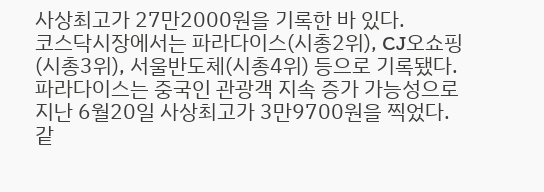사상최고가 27만2000원을 기록한 바 있다.
코스닥시장에서는 파라다이스(시총2위), CJ오쇼핑(시총3위), 서울반도체(시총4위) 등으로 기록됐다.
파라다이스는 중국인 관광객 지속 증가 가능성으로 지난 6월20일 사상최고가 3만9700원을 찍었다.
같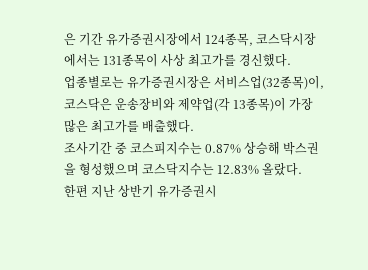은 기간 유가증권시장에서 124종목, 코스닥시장에서는 131종목이 사상 최고가를 경신했다.
업종별로는 유가증권시장은 서비스업(32종목)이, 코스닥은 운송장비와 제약업(각 13종목)이 가장 많은 최고가를 배출했다.
조사기간 중 코스피지수는 0.87% 상승해 박스권을 형성했으며 코스닥지수는 12.83% 올랐다.
한편 지난 상반기 유가증권시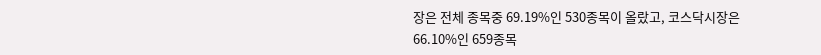장은 전체 종목중 69.19%인 530종목이 올랐고, 코스닥시장은 66.10%인 659종목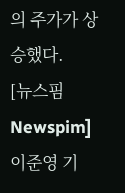의 주가가 상승했다.
[뉴스핌 Newspim] 이준영 기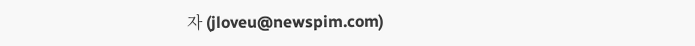자 (jloveu@newspim.com)